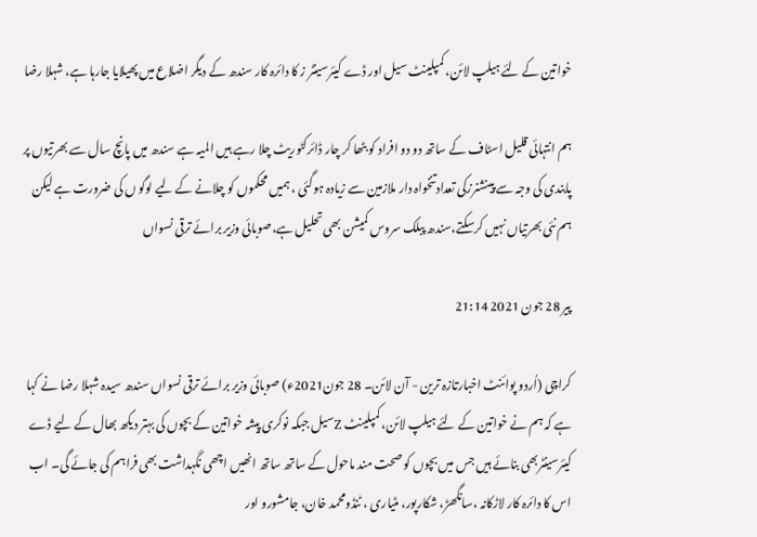خواتین کے لئے ہیلپ لائن، کمپلینٹ سیل اور ڈے کیئرسینٹر ز کا دائرہ کار سندھ کے دیگر اضلاع میں پھیلایا جارہا ہے، شہلا رضا

ہم انتہائی قلیل اسٹاف کے ساتھ دو دو افراد کو بٹھا کر چار ڈائرکٹوریٹ چلا رہے ہیں المیہ ہے سندھ میں پانچ سال سے بھرتیوں پر پابندی کی وجہ سے پینشنرزکی تعدادتنخواہ دار ملازمین سے زیادہ ہوگئی ، ہمیں محکموں کو چلانے کے لیے لوگو ں کی ضرورت ہے لیکن ہم نئی بھرتیاں نہیں کرسکتے،سندھ پبلک سروس کمیشن بھی تحلیل ہے،صوبائی وزیر برائے ترقی نسواں

پیر 28 جون 2021 21:14

کراچی (اُردو پوائنٹ اخبارتازہ ترین - آن لائن۔ 28 جون2021ء) صوبائی وزیر برائے ترقی نسواں سندھ سیدہ شہلا رضا نے کہا ہے کہ ہم نے خواتین کے لئے ہیلپ لائن، کمپلینٹ Zسیل جبکہ نوکری پیشہ خواتین کے بچوں کی بہتر دیکھ بھال کے لیے ڈے کیئرسینٹربھی بنائے ہیں جس میں بچوں کو صحت مند ماحول کے ساتھ ساتھ انھیں اچھی نگہداشت بھی فراہم کی جائے گی۔ اب اس کا دائرہ کار لاڑکانہ ،سانگھڑ، شکارپور، مٹیاری ، ٹنڈومحمد خان، جامشورو اور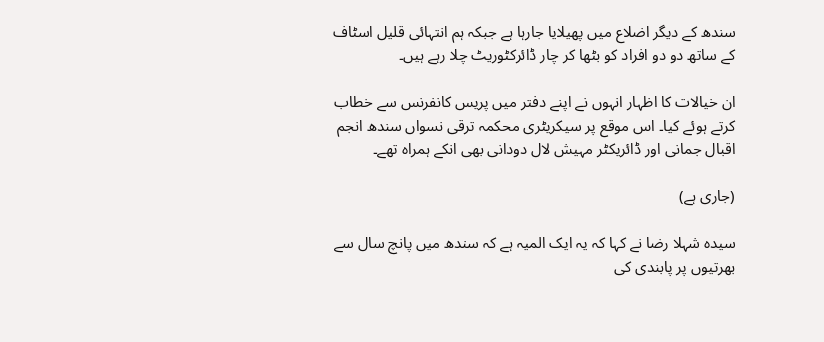سندھ کے دیگر اضلاع میں پھیلایا جارہا ہے جبکہ ہم انتہائی قلیل اسٹاف کے ساتھ دو دو افراد کو بٹھا کر چار ڈائرکٹوریٹ چلا رہے ہیں۔

ان خیالات کا اظہار انہوں نے اپنے دفتر میں پریس کانفرنس سے خطاب کرتے ہوئے کیا۔ اس موقع پر سیکریٹری محکمہ ترقی نسواں سندھ انجم اقبال جمانی اور ڈائریکٹر مہیش لال دودانی بھی انکے ہمراہ تھے۔

(جاری ہے)

سیدہ شہلا رضا نے کہا کہ یہ ایک المیہ ہے کہ سندھ میں پانچ سال سے بھرتیوں پر پابندی کی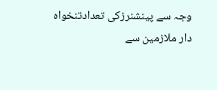وجہ سے پینشنرزکی تعدادتنخواہ دار ملازمین سے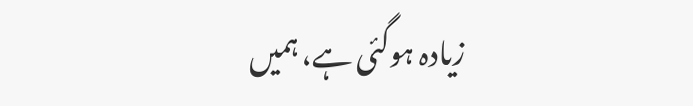زیادہ ہوگئی ہے، ہمیں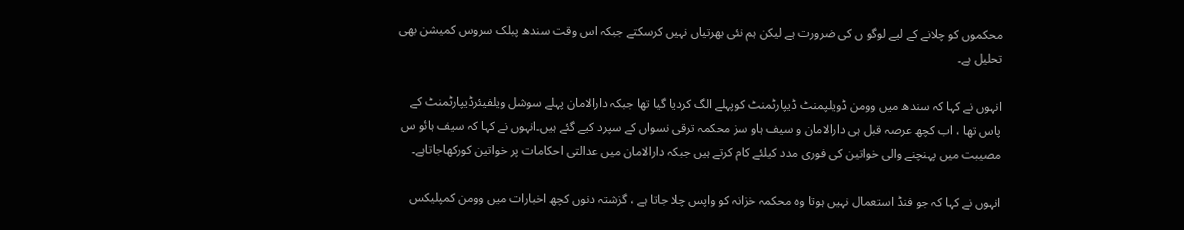محکموں کو چلانے کے لیے لوگو ں کی ضرورت ہے لیکن ہم نئی بھرتیاں نہیں کرسکتے جبکہ اس وقت سندھ پبلک سروس کمیشن بھی تحلیل ہے۔

انہوں نے کہا کہ سندھ میں وومن ڈویلپمنٹ ڈیپارٹمنٹ کوپہلے الگ کردیا گیا تھا جبکہ دارالامان پہلے سوشل ویلفیئرڈیپارٹمنٹ کے پاس تھا ، اب کچھ عرصہ قبل ہی دارالامان و سیف ہاو سز محکمہ ترقی نسواں کے سپرد کیے گئے ہیں۔انہوں نے کہا کہ سیف ہائو س مصیبت میں پہنچنے والی خواتین کی فوری مدد کیلئے کام کرتے ہیں جبکہ دارالامان میں عدالتی احکامات پر خواتین کورکھاجاتاہے۔

انہوں نے کہا کہ جو فنڈ استعمال نہیں ہوتا وہ محکمہ خزانہ کو واپس چلا جاتا ہے ، گزشتہ دنوں کچھ اخبارات میں وومن کمپلیکس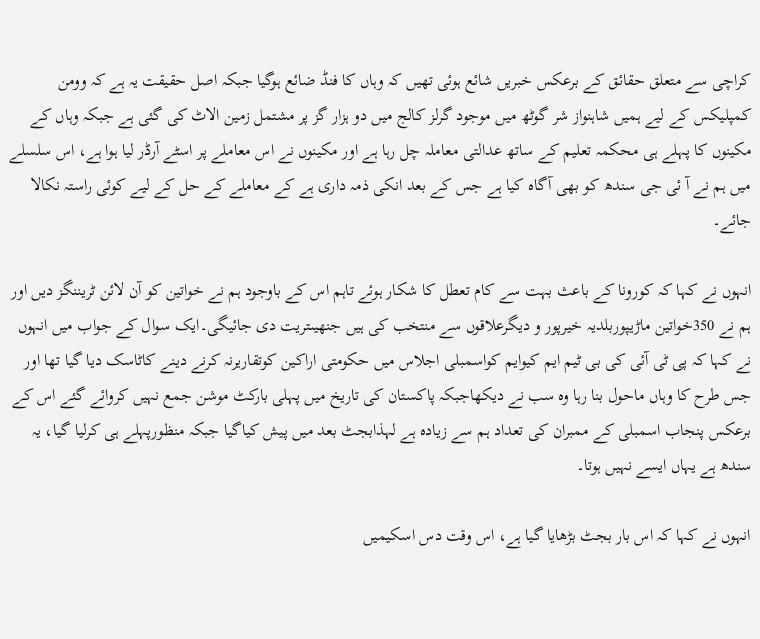کراچی سے متعلق حقائق کے برعکس خبریں شائع ہوئی تھیں کہ وہاں کا فنڈ ضائع ہوگیا جبکہ اصل حقیقت یہ ہے کہ وومن کمپلیکس کے لیے ہمیں شاہنواز شر گوٹھ میں موجود گرلز کالج میں دو ہزار گز پر مشتمل زمین الاٹ کی گئی ہے جبکہ وہاں کے مکینوں کا پہلے ہی محکمہ تعلیم کے ساتھ عدالتی معاملہ چل رہا ہے اور مکینوں نے اس معاملے پر اسٹے آرڈر لیا ہوا ہے، اس سلسلے میں ہم نے آ ئی جی سندھ کو بھی آگاہ کیا ہے جس کے بعد انکی ذمہ داری ہے کے معاملے کے حل کے لیے کوئی راستہ نکالا جائے۔

انہوں نے کہا کہ کورونا کے باعث بہت سے کام تعطل کا شکار ہوئے تاہم اس کے باوجود ہم نے خواتین کو آن لائن ٹریننگز دیں اور ہم نے 350خواتین ماڑیپوربلدیہ خیرپور و دیگرعلاقوں سے منتخب کی ہیں جنھیںتریت دی جائیگی۔ایک سوال کے جواب میں انہوں نے کہا کہ پی ٹی آئی کی بی ٹیم ایم کیوایم کواسمبلی اجلاس میں حکومتی اراکین کوتقاریرنہ کرنے دینے کاٹاسک دیا گیا تھا اور جس طرح کا وہاں ماحول بنا رہا وہ سب نے دیکھاجبکہ پاکستان کی تاریخ میں پہلی بارکٹ موشن جمع نہیں کروائے گئے اس کے برعکس پنجاب اسمبلی کے ممبران کی تعداد ہم سے زیادہ ہے لہذابجٹ بعد میں پیش کیاگیا جبکہ منظورپہلے ہی کرلیا گیا، یہ سندھ ہے یہاں ایسے نہیں ہوتا۔

انہوں نے کہا کہ اس بار بجٹ بڑھایا گیا ہے، اس وقت دس اسکیمیں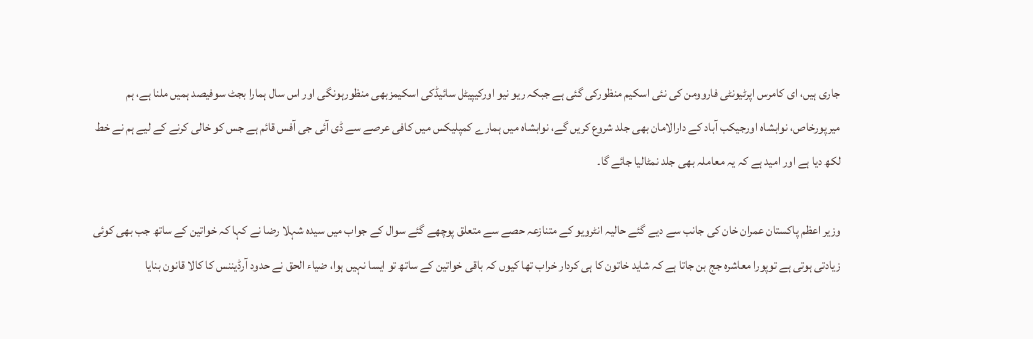جاری ہیں، ای کامرس اپرٹیونٹی فاروومن کی نئی اسکیم منظورکی گئی ہے جبکہ ریو نیو اورکیپیٹل سائیڈکی اسکیمزبھی منظورہونگی اور اس سال ہمارا بجٹ سوفیصد ہمیں ملنا ہے، ہم میرپورخاص، نوابشاہ اورجیکب آباد کے دارالامان بھی جلد شروع کریں گے، نوابشاہ میں ہمارے کمپلیکس میں کافی عرصے سے ڈی آئی جی آفس قائم ہے جس کو خالی کرنے کے لیے ہم نے خط لکھ دیا ہے اور امید ہے کہ یہ معاملہ بھی جلد نمٹالیا جائے گا۔

وزیر اعظم پاکستان عمران خان کی جانب سے دیے گئے حالیہ انٹرویو کے متنازعہ حصے سے متعلق پوچھے گئے سوال کے جواب میں سیدہ شہلا رضا نے کہا کہ خواتین کے ساتھ جب بھی کوئی زیادتی ہوتی ہے توپورا معاشرہ جج بن جاتا ہے کہ شاید خاتون کا ہی کردار خراب تھا کیوں کہ باقی خواتین کے ساتھ تو ایسا نہیں ہوا، ضیاء الحق نے حدود آرڈیننس کا کالا قانون بنایا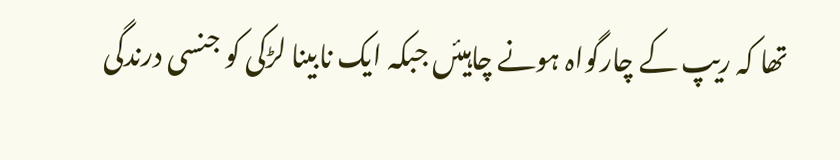تھا کہ ریپ کے چارگواہ ہونے چاہیئں جبکہ ایک نابینا لڑکی کو جنسی درندگی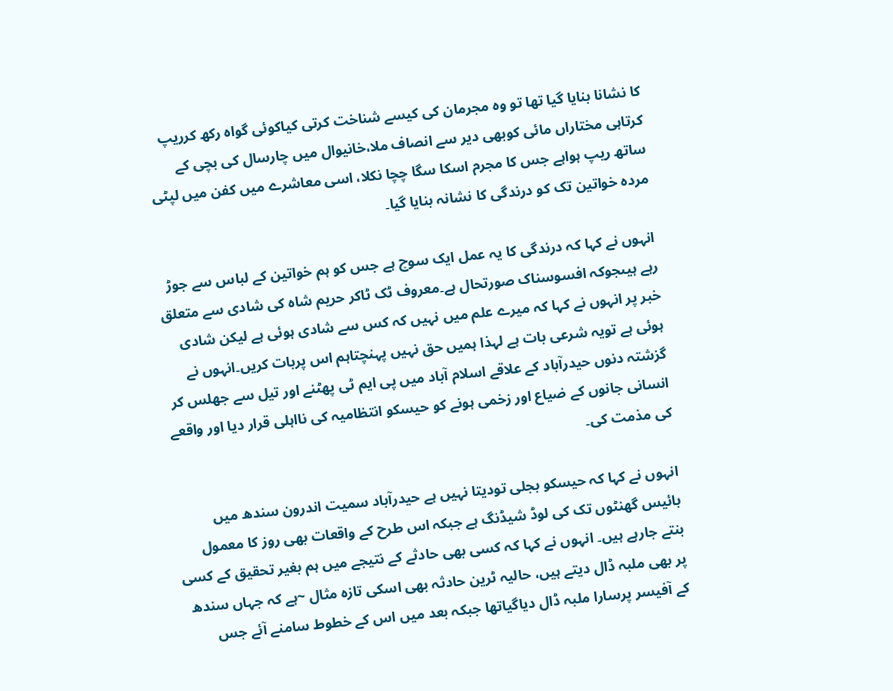کا نشانا بنایا گیا تھا تو وہ مجرمان کی کیسے شناخت کرتی کیاکوئی گواہ رکھ کرریپ کرتاہی مختاراں مائی کوبھی دیر سے انصاف ملا،خانیوال میں چارسال کی بچی کے ساتھ ریپ ہواہے جس کا مجرم اسکا سگا چچا نکلا، اسی معاشرے میں کفن میں لپٹی مردہ خواتین تک کو درندگی کا نشانہ بنایا گیا۔

انہوں نے کہا کہ درندگی کا یہ عمل ایک سوچ ہے جس کو ہم خواتین کے لباس سے جوڑ رہے ہیںجوکہ افسوسناک صورتحال ہے۔معروف ٹک ٹاکر حریم شاہ کی شادی سے متعلق خبر پر انہوں نے کہا کہ میرے علم میں نہیں کہ کس سے شادی ہوئی ہے لیکن شادی ہوئی ہے تویہ شرعی بات ہے لہذا ہمیں حق نہیں پہنچتاہم اس پربات کریں۔انہوں نے گزشتہ دنوں حیدرآباد کے علاقے اسلام آباد میں پی ایم ٹی پھٹنے اور تیل سے جھلس کر انسانی جانوں کے ضیاع اور زخمی ہونے کو حیسکو انتظامیہ کی نااہلی قرار دیا اور واقعے کی مذمت کی۔

انہوں نے کہا کہ حیسکو بجلی تودیتا نہیں ہے حیدرآباد سمیت اندرون سندھ میں بائیس گھنٹوں تک کی لوڈ شیڈنگ ہے جبکہ اس طرح کے واقعات بھی روز کا معمول بنتے جارہے ہیں۔ انہوں نے کہا کہ کسی بھی حادثے کے نتیجے میں ہم بغیر تحقیق کے کسی پر بھی ملبہ ڈال دیتے ہیں، حالیہ ٹرین حادثہ بھی اسکی تازہ مثال ~ہے کہ جہاں سندھ کے آفیسر پرسارا ملبہ ڈال دیاگیاتھا جبکہ بعد میں اس کے خطوط سامنے آئے جس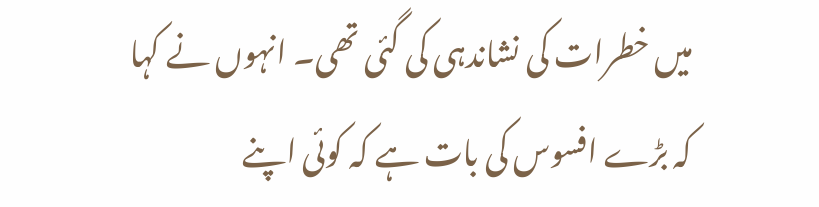میں خطرات کی نشاندہی کی گئی تھی۔ انہوں نے کہا کہ بڑے افسوس کی بات ہے کہ کوئی اپنے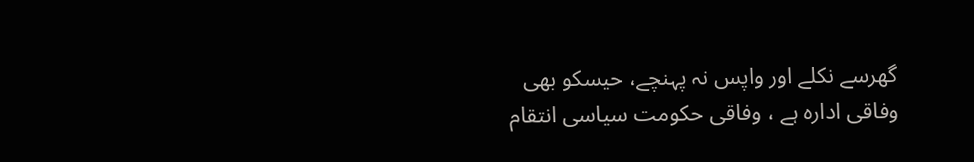گھرسے نکلے اور واپس نہ پہنچے، حیسکو بھی وفاقی ادارہ ہے ، وفاقی حکومت سیاسی انتقام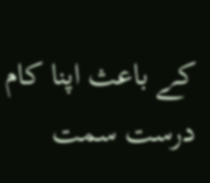کے باعث اپنا کام درست سمت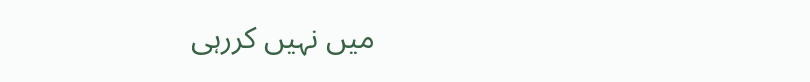میں نہیں کررہی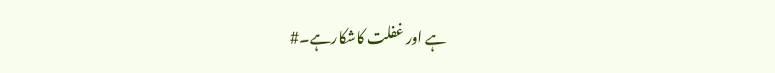ہے اور غفلت کاشکارہے۔#